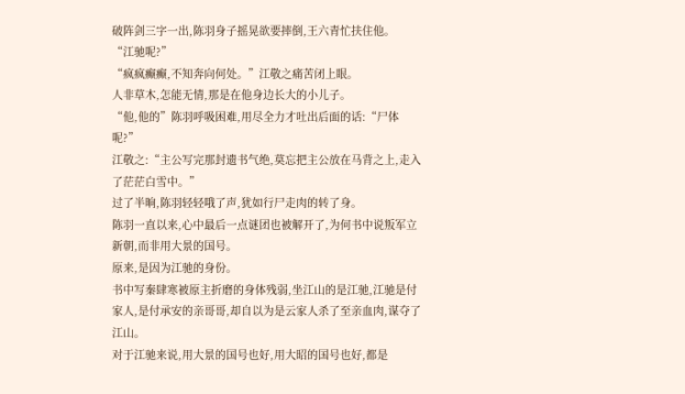破阵剑三字一出,陈羽身子摇晃欲要摔倒,王六青忙扶住他。
“江驰呢?”
“疯疯癫癫,不知奔向何处。”江敬之痛苦闭上眼。
人非草木,怎能无情,那是在他身边长大的小儿子。
“他,他的”陈羽呼吸困难,用尽全力才吐出后面的话:“尸体呢?”
江敬之:“主公写完那封遗书气绝,莫忘把主公放在马背之上,走入了茫茫白雪中。”
过了半晌,陈羽轻轻哦了声,犹如行尸走肉的转了身。
陈羽一直以来,心中最后一点谜团也被解开了,为何书中说叛军立新朝,而非用大景的国号。
原来,是因为江驰的身份。
书中写秦肆寒被原主折磨的身体残弱,坐江山的是江驰,江驰是付家人,是付承安的亲哥哥,却自以为是云家人杀了至亲血肉,谋夺了江山。
对于江驰来说,用大景的国号也好,用大昭的国号也好,都是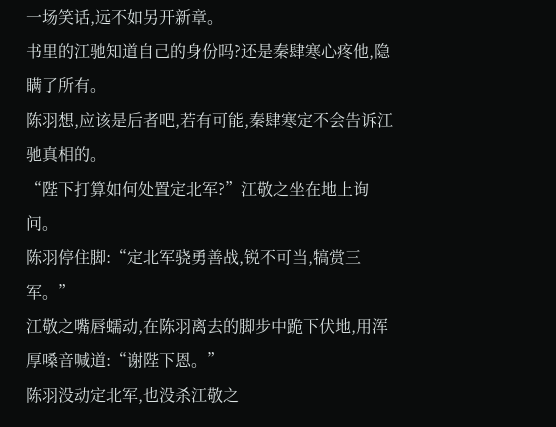一场笑话,远不如另开新章。
书里的江驰知道自己的身份吗?还是秦肆寒心疼他,隐瞒了所有。
陈羽想,应该是后者吧,若有可能,秦肆寒定不会告诉江驰真相的。
“陛下打算如何处置定北军?”江敬之坐在地上询问。
陈羽停住脚:“定北军骁勇善战,锐不可当,犒赏三军。”
江敬之嘴唇蠕动,在陈羽离去的脚步中跪下伏地,用浑厚嗓音喊道:“谢陛下恩。”
陈羽没动定北军,也没杀江敬之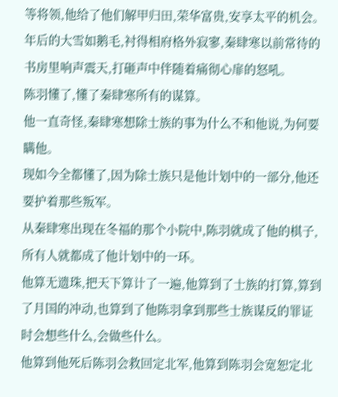等将领,他给了他们解甲归田,荣华富贵,安享太平的机会。
年后的大雪如鹅毛,衬得相府格外寂寥,秦肆寒以前常待的书房里响声震天,打砸声中伴随着痛彻心扉的怒吼。
陈羽懂了,懂了秦肆寒所有的谋算。
他一直奇怪,秦肆寒想除士族的事为什么不和他说,为何要瞒他。
现如今全都懂了,因为除士族只是他计划中的一部分,他还要护着那些叛军。
从秦肆寒出现在冬福的那个小院中,陈羽就成了他的棋子,所有人就都成了他计划中的一环。
他算无遗珠,把天下算计了一遍,他算到了士族的打算,算到了月国的冲动,也算到了他陈羽拿到那些士族谋反的罪证时会想些什么,会做些什么。
他算到他死后陈羽会救回定北军,他算到陈羽会宽恕定北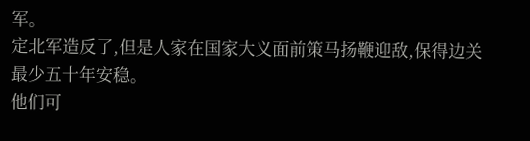军。
定北军造反了,但是人家在国家大义面前策马扬鞭迎敌,保得边关最少五十年安稳。
他们可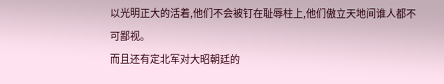以光明正大的活着,他们不会被钉在耻辱柱上,他们傲立天地间谁人都不可鄙视。
而且还有定北军对大昭朝廷的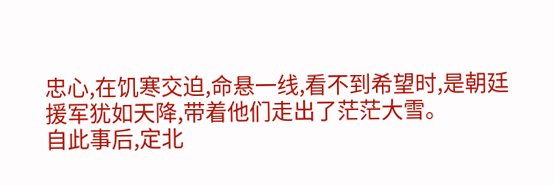忠心,在饥寒交迫,命悬一线,看不到希望时,是朝廷援军犹如天降,带着他们走出了茫茫大雪。
自此事后,定北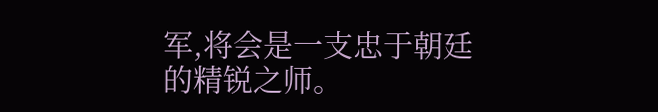军,将会是一支忠于朝廷的精锐之师。